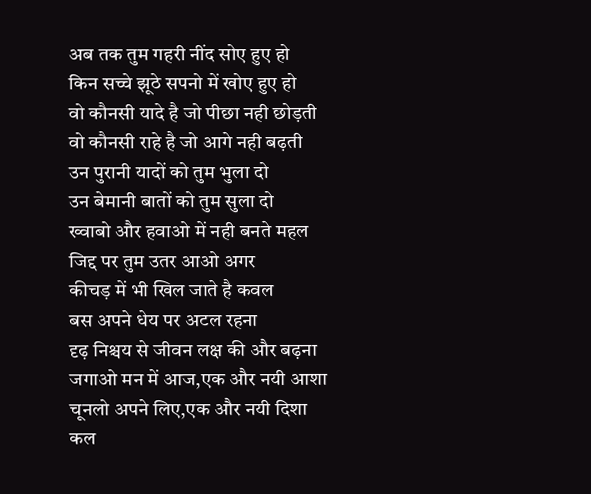अब तक तुम गहरी नींद सोए हुए हो
किन सच्चे झूठे सपनो में खोए हुए हो
वो कौनसी यादे है जो पीछा नही छोड़ती
वो कौनसी राहे है जो आगे नही बढ़ती
उन पुरानी यादों को तुम भुला दो
उन बेमानी बातों को तुम सुला दो
ख्वाबो और हवाओ में नही बनते महल
जिद्द पर तुम उतर आओ अगर
कीचड़ में भी खिल जाते है कवल
बस अपने धेय पर अटल रहना
दृढ़ निश्चय से जीवन लक्ष की और बढ़ना
जगाओ मन में आज,एक और नयी आशा
चूनलो अपने लिए,एक और नयी दिशा
कल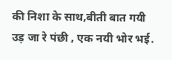की निशा के साथ,बीती बात गयी
उड़ जा रे पंछी , एक नयी भोर भई.